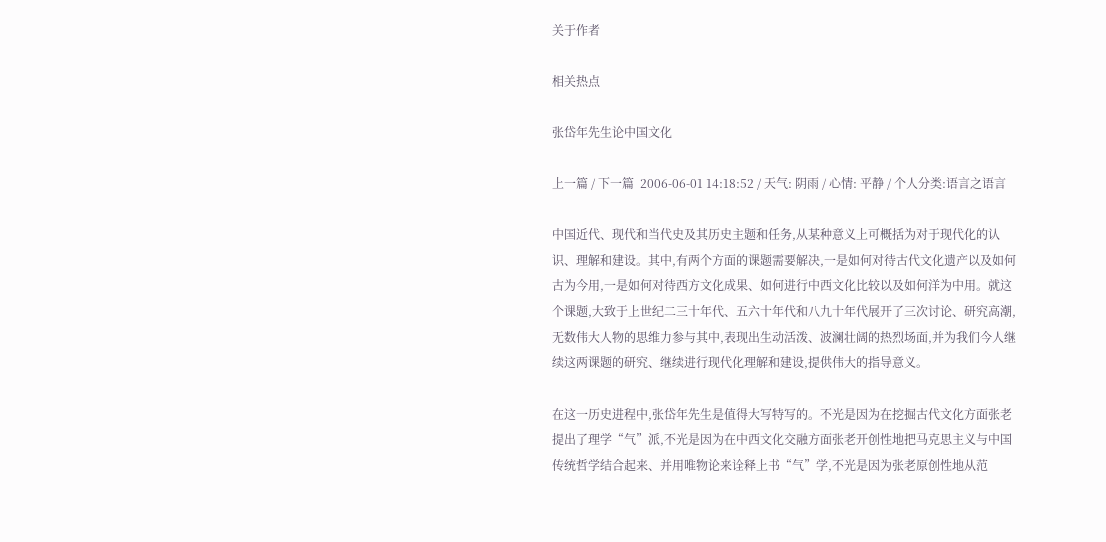关于作者

相关热点

张岱年先生论中国文化

上一篇 / 下一篇  2006-06-01 14:18:52 / 天气: 阴雨 / 心情: 平静 / 个人分类:语言之语言

中国近代、现代和当代史及其历史主题和任务,从某种意义上可概括为对于现代化的认识、理解和建设。其中,有两个方面的课题需要解决,一是如何对待古代文化遗产以及如何古为今用,一是如何对待西方文化成果、如何进行中西文化比较以及如何洋为中用。就这个课题,大致于上世纪二三十年代、五六十年代和八九十年代展开了三次讨论、研究高潮,无数伟大人物的思维力参与其中,表现出生动活泼、波澜壮阔的热烈场面,并为我们今人继续这两课题的研究、继续进行现代化理解和建设,提供伟大的指导意义。

在这一历史进程中,张岱年先生是值得大写特写的。不光是因为在挖掘古代文化方面张老提出了理学“气”派,不光是因为在中西文化交融方面张老开创性地把马克思主义与中国传统哲学结合起来、并用唯物论来诠释上书“气”学,不光是因为张老原创性地从范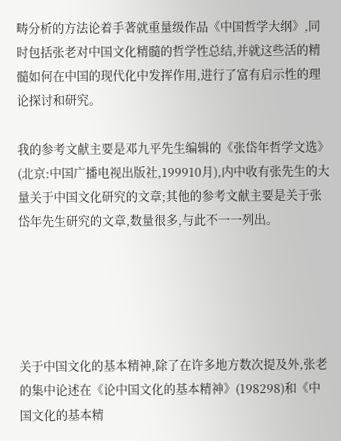畴分析的方法论着手著就重量级作品《中国哲学大纲》,同时包括张老对中国文化精髓的哲学性总结,并就这些活的精髓如何在中国的现代化中发挥作用,进行了富有启示性的理论探讨和研究。

我的参考文献主要是邓九平先生编辑的《张岱年哲学文选》(北京:中国广播电视出版社,199910月),内中收有张先生的大量关于中国文化研究的文章;其他的参考文献主要是关于张岱年先生研究的文章,数量很多,与此不一一列出。





关于中国文化的基本精神,除了在许多地方数次提及外,张老的集中论述在《论中国文化的基本精神》(198298)和《中国文化的基本精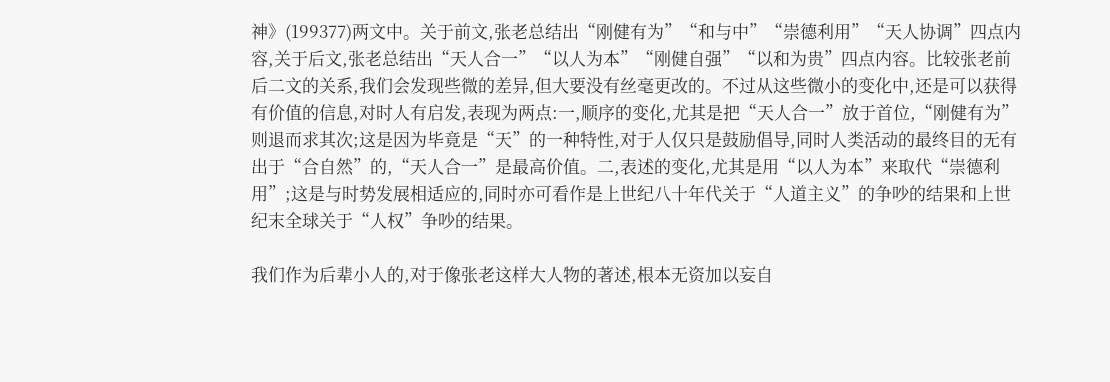神》(199377)两文中。关于前文,张老总结出“刚健有为”“和与中”“崇德利用”“天人协调”四点内容,关于后文,张老总结出“天人合一”“以人为本”“刚健自强”“以和为贵”四点内容。比较张老前后二文的关系,我们会发现些微的差异,但大要没有丝毫更改的。不过从这些微小的变化中,还是可以获得有价值的信息,对时人有启发,表现为两点:一,顺序的变化,尤其是把“天人合一”放于首位,“刚健有为”则退而求其次;这是因为毕竟是“天”的一种特性,对于人仅只是鼓励倡导,同时人类活动的最终目的无有出于“合自然”的,“天人合一”是最高价值。二,表述的变化,尤其是用“以人为本”来取代“崇德利用”;这是与时势发展相适应的,同时亦可看作是上世纪八十年代关于“人道主义”的争吵的结果和上世纪末全球关于“人权”争吵的结果。

我们作为后辈小人的,对于像张老这样大人物的著述,根本无资加以妄自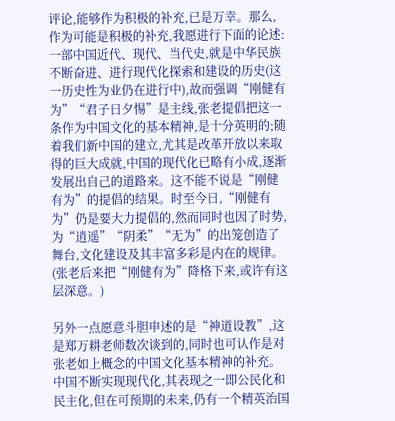评论,能够作为积极的补充,已是万幸。那么,作为可能是积极的补充,我愿进行下面的论述:一部中国近代、现代、当代史,就是中华民族不断奋进、进行现代化探索和建设的历史(这一历史性为业仍在进行中),故而强调“刚健有为”“君子日夕惕”是主线,张老提倡把这一条作为中国文化的基本精神,是十分英明的;随着我们新中国的建立,尤其是改革开放以来取得的巨大成就,中国的现代化已略有小成,逐渐发展出自己的道路来。这不能不说是“刚健有为”的提倡的结果。时至今日,“刚健有为”仍是要大力提倡的,然而同时也因了时势,为“逍遥”“阴柔”“无为”的出笼创造了舞台,文化建设及其丰富多彩是内在的规律。(张老后来把“刚健有为”降格下来,或许有这层深意。)

另外一点愿意斗胆申述的是“神道设教”,这是郑万耕老师数次谈到的,同时也可认作是对张老如上概念的中国文化基本精神的补充。中国不断实现现代化,其表现之一即公民化和民主化,但在可预期的未来,仍有一个精英治国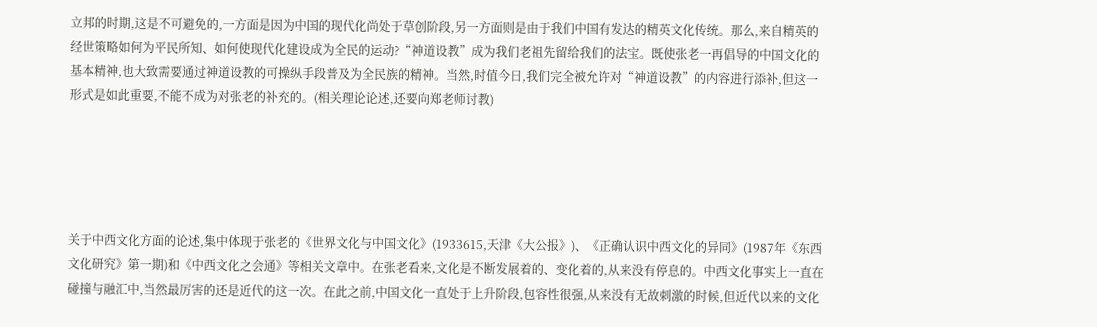立邦的时期,这是不可避免的,一方面是因为中国的现代化尚处于草创阶段,另一方面则是由于我们中国有发达的精英文化传统。那么,来自精英的经世策略如何为平民所知、如何使现代化建设成为全民的运动?“神道设教”成为我们老祖先留给我们的法宝。既使张老一再倡导的中国文化的基本精神,也大致需要通过神道设教的可操纵手段普及为全民族的精神。当然,时值今日,我们完全被允许对“神道设教”的内容进行添补,但这一形式是如此重要,不能不成为对张老的补充的。(相关理论论述,还要向郑老师讨教)





关于中西文化方面的论述,集中体现于张老的《世界文化与中国文化》(1933615,天津《大公报》)、《正确认识中西文化的异同》(1987年《东西文化研究》第一期)和《中西文化之会通》等相关文章中。在张老看来,文化是不断发展着的、变化着的,从来没有停息的。中西文化事实上一直在碰撞与融汇中,当然最厉害的还是近代的这一次。在此之前,中国文化一直处于上升阶段,包容性很强,从来没有无故刺激的时候,但近代以来的文化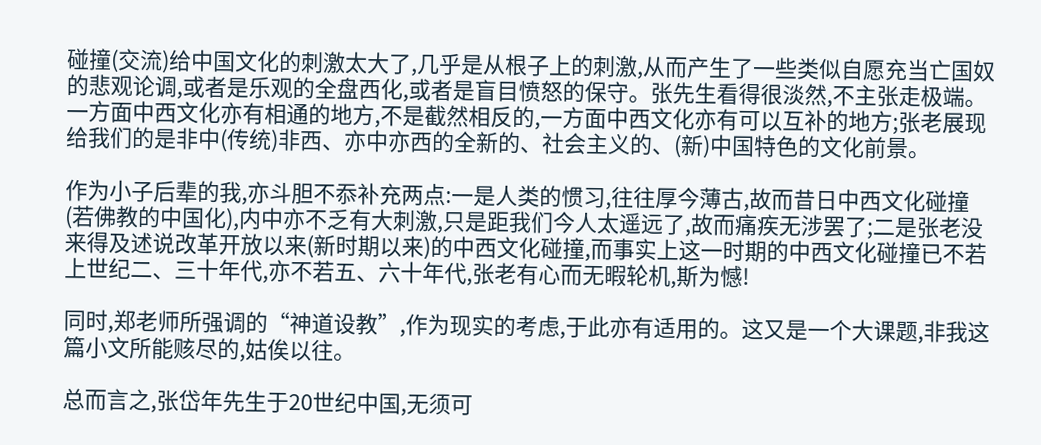碰撞(交流)给中国文化的刺激太大了,几乎是从根子上的刺激,从而产生了一些类似自愿充当亡国奴的悲观论调,或者是乐观的全盘西化,或者是盲目愤怒的保守。张先生看得很淡然,不主张走极端。一方面中西文化亦有相通的地方,不是截然相反的,一方面中西文化亦有可以互补的地方;张老展现给我们的是非中(传统)非西、亦中亦西的全新的、社会主义的、(新)中国特色的文化前景。

作为小子后辈的我,亦斗胆不忝补充两点:一是人类的惯习,往往厚今薄古,故而昔日中西文化碰撞(若佛教的中国化),内中亦不乏有大刺激,只是距我们今人太遥远了,故而痛疾无涉罢了;二是张老没来得及述说改革开放以来(新时期以来)的中西文化碰撞,而事实上这一时期的中西文化碰撞已不若上世纪二、三十年代,亦不若五、六十年代,张老有心而无暇轮机,斯为憾!

同时,郑老师所强调的“神道设教”,作为现实的考虑,于此亦有适用的。这又是一个大课题,非我这篇小文所能赅尽的,姑俟以往。

总而言之,张岱年先生于20世纪中国,无须可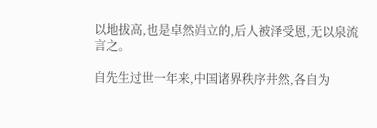以地拔高,也是卓然岿立的,后人被泽受恩,无以泉流言之。

自先生过世一年来,中国诸界秩序井然,各自为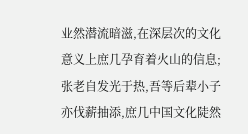业然潜流暗滋,在深层次的文化意义上庶几孕育着火山的信息;张老自发光于热,吾等后辈小子亦伐薪抽添,庶几中国文化陡然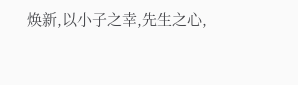焕新,以小子之幸,先生之心,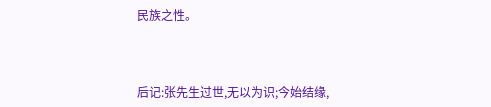民族之性。



后记:张先生过世,无以为识;今始结缘,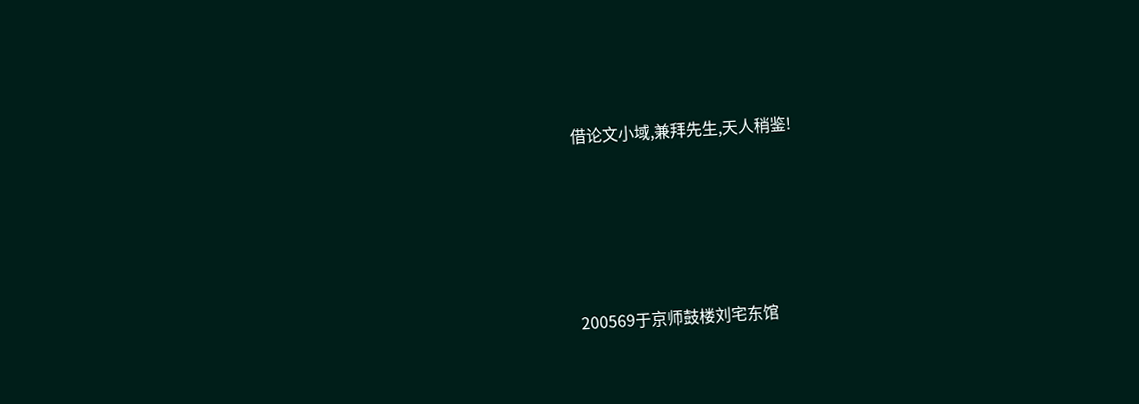借论文小域,兼拜先生,天人稍鉴!





200569于京师鼓楼刘宅东馆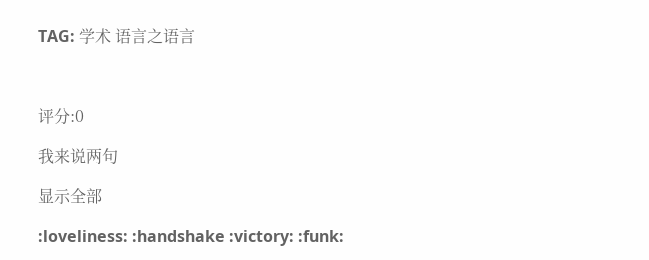TAG: 学术 语言之语言



评分:0

我来说两句

显示全部

:loveliness: :handshake :victory: :funk: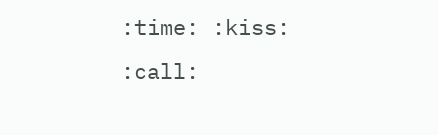:time: :kiss: :call: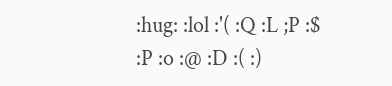:hug: :lol :'( :Q :L ;P :$ :P :o :@ :D :( :)